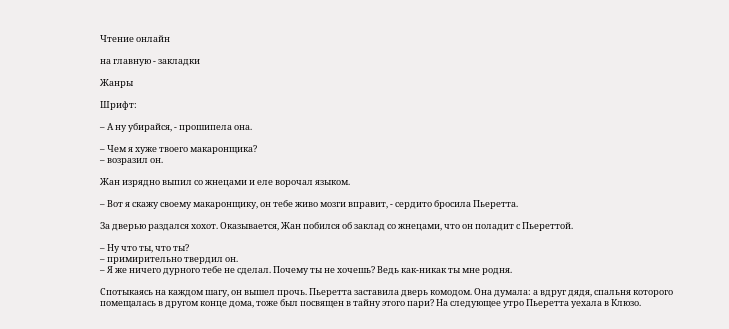Чтение онлайн

на главную - закладки

Жанры

Шрифт:

– А ну убирайся, - прошипела она.

– Чем я хуже твоего макаронщика?
– возразил он.

Жан изрядно выпил со жнецами и еле ворочал языком.

– Вот я скажу своему макаронщику, он тебе живо мозги вправит, - сердито бросила Пьеретта.

За дверью раздался хохот. Оказывается, Жан побился об заклад со жнецами, что он поладит с Пьереттой.

– Ну что ты, что ты?
– примирительно твердил он.
– Я же ничего дурного тебе не сделал. Почему ты не хочешь? Ведь как-никак ты мне родня.

Спотыкаясь на каждом шагу, он вышел прочь. Пьеретта заставила дверь комодом. Она думала: а вдруг дядя, спальня которого помещалась в другом конце дома, тоже был посвящен в тайну этого пари? На следующее утро Пьеретта уехала в Клюзо.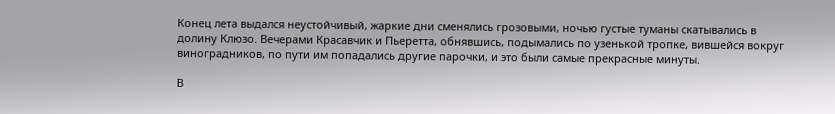Конец лета выдался неустойчивый, жаркие дни сменялись грозовыми, ночью густые туманы скатывались в долину Клюзо. Вечерами Красавчик и Пьеретта, обнявшись, подымались по узенькой тропке, вившейся вокруг виноградников, по пути им попадались другие парочки, и это были самые прекрасные минуты.

В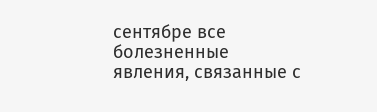сентябре все болезненные явления, связанные с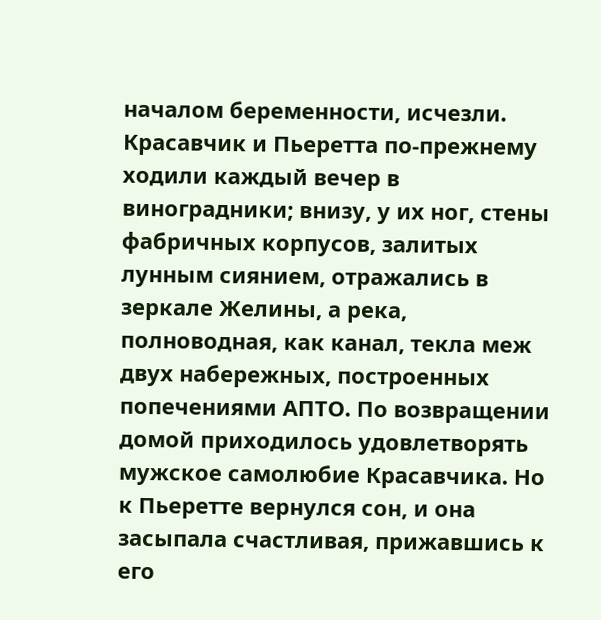началом беременности, исчезли. Красавчик и Пьеретта по-прежнему ходили каждый вечер в виноградники; внизу, у их ног, стены фабричных корпусов, залитых лунным сиянием, отражались в зеркале Желины, а река, полноводная, как канал, текла меж двух набережных, построенных попечениями АПТО. По возвращении домой приходилось удовлетворять мужское самолюбие Красавчика. Но к Пьеретте вернулся сон, и она засыпала счастливая, прижавшись к его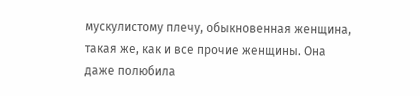мускулистому плечу, обыкновенная женщина, такая же, как и все прочие женщины. Она даже полюбила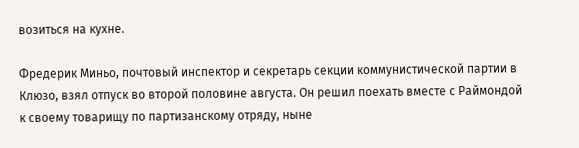возиться на кухне.

Фредерик Миньо, почтовый инспектор и секретарь секции коммунистической партии в Клюзо, взял отпуск во второй половине августа. Он решил поехать вместе с Раймондой к своему товарищу по партизанскому отряду, ныне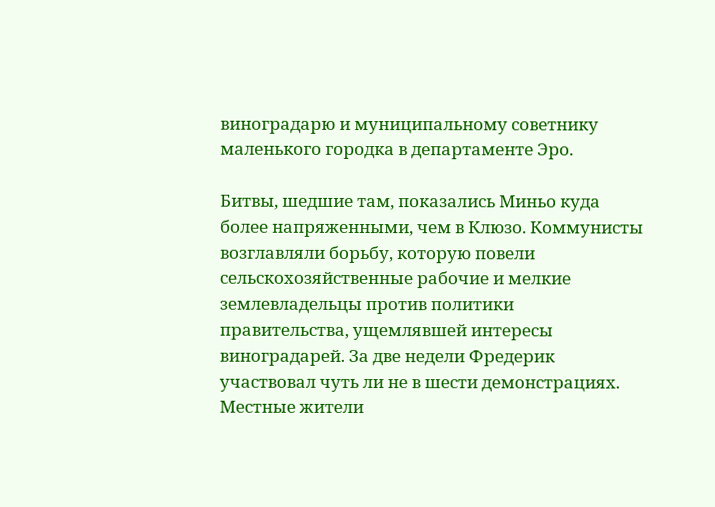виноградарю и муниципальному советнику маленького городка в департаменте Эро.

Битвы, шедшие там, показались Миньо куда более напряженными, чем в Клюзо. Коммунисты возглавляли борьбу, которую повели сельскохозяйственные рабочие и мелкие землевладельцы против политики правительства, ущемлявшей интересы виноградарей. За две недели Фредерик участвовал чуть ли не в шести демонстрациях. Местные жители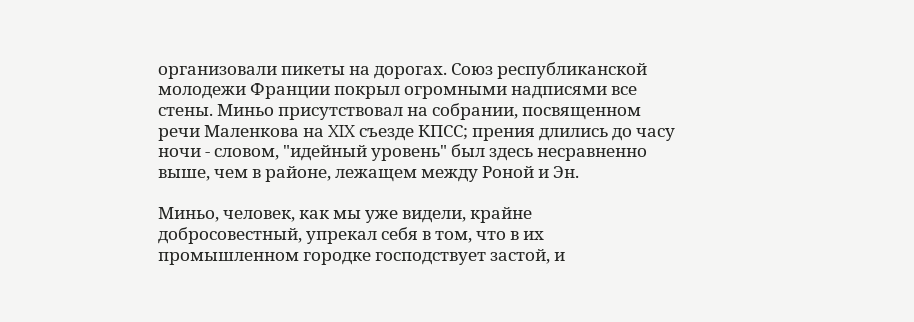организовали пикеты на дорогах. Союз республиканской молодежи Франции покрыл огромными надписями все стены. Миньо присутствовал на собрании, посвященном речи Маленкова на XIX съезде КПСС; прения длились до часу ночи - словом, "идейный уровень" был здесь несравненно выше, чем в районе, лежащем между Роной и Эн.

Миньо, человек, как мы уже видели, крайне добросовестный, упрекал себя в том, что в их промышленном городке господствует застой, и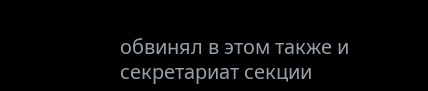обвинял в этом также и секретариат секции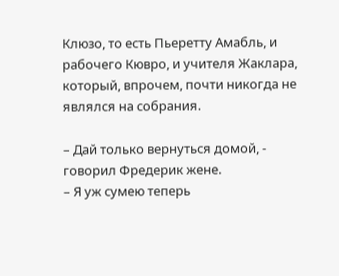Клюзо, то есть Пьеретту Амабль, и рабочего Кювро, и учителя Жаклара, который, впрочем, почти никогда не являлся на собрания.

– Дай только вернуться домой, - говорил Фредерик жене.
– Я уж сумею теперь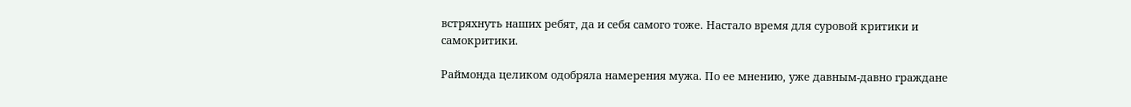встряхнуть наших ребят, да и себя самого тоже. Настало время для суровой критики и самокритики.

Раймонда целиком одобряла намерения мужа. По ее мнению, уже давным-давно граждане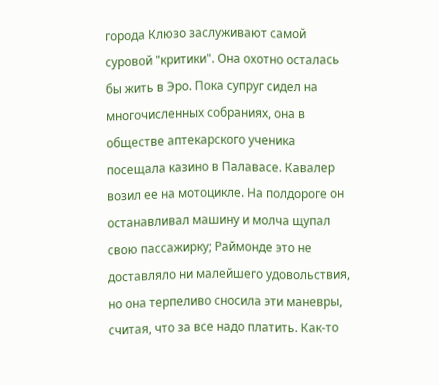города Клюзо заслуживают самой суровой "критики". Она охотно осталась бы жить в Эро. Пока супруг сидел на многочисленных собраниях, она в обществе аптекарского ученика посещала казино в Палавасе. Кавалер возил ее на мотоцикле. На полдороге он останавливал машину и молча щупал свою пассажирку; Раймонде это не доставляло ни малейшего удовольствия, но она терпеливо сносила эти маневры, считая, что за все надо платить. Как-то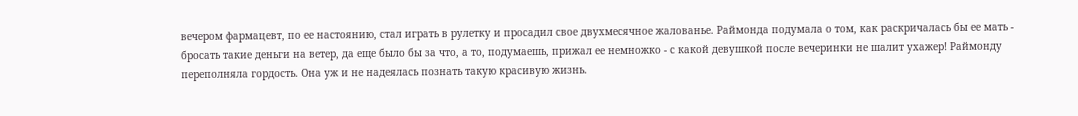вечером фармацевт, по ее настоянию, стал играть в рулетку и просадил свое двухмесячное жалованье. Раймонда подумала о том, как раскричалась бы ее мать - бросать такие деньги на ветер, да еще было бы за что, а то, подумаешь, прижал ее немножко - с какой девушкой после вечеринки не шалит ухажер! Раймонду переполняла гордость. Она уж и не надеялась познать такую красивую жизнь.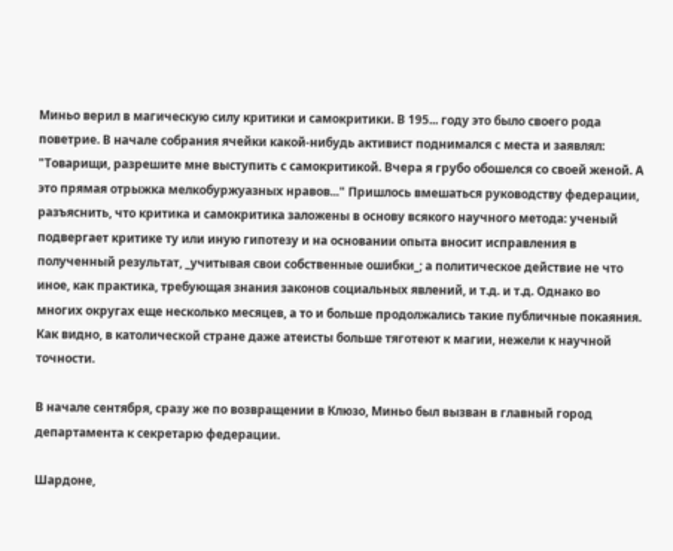Миньо верил в магическую силу критики и самокритики. В 195... году это было своего рода поветрие. В начале собрания ячейки какой-нибудь активист поднимался с места и заявлял: "Товарищи, разрешите мне выступить с самокритикой. Вчера я грубо обошелся со своей женой. А это прямая отрыжка мелкобуржуазных нравов..." Пришлось вмешаться руководству федерации, разъяснить, что критика и самокритика заложены в основу всякого научного метода: ученый подвергает критике ту или иную гипотезу и на основании опыта вносит исправления в полученный результат, _учитывая свои собственные ошибки_; а политическое действие не что иное, как практика, требующая знания законов социальных явлений, и т.д. и т.д. Однако во многих округах еще несколько месяцев, а то и больше продолжались такие публичные покаяния. Как видно, в католической стране даже атеисты больше тяготеют к магии, нежели к научной точности.

В начале сентября, сразу же по возвращении в Клюзо, Миньо был вызван в главный город департамента к секретарю федерации.

Шардоне,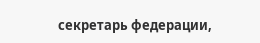секретарь федерации,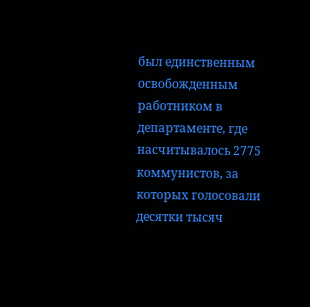был единственным освобожденным работником в департаменте, где насчитывалось 2775 коммунистов, за которых голосовали десятки тысяч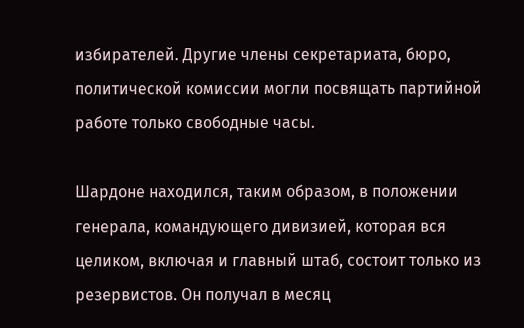избирателей. Другие члены секретариата, бюро, политической комиссии могли посвящать партийной работе только свободные часы.

Шардоне находился, таким образом, в положении генерала, командующего дивизией, которая вся целиком, включая и главный штаб, состоит только из резервистов. Он получал в месяц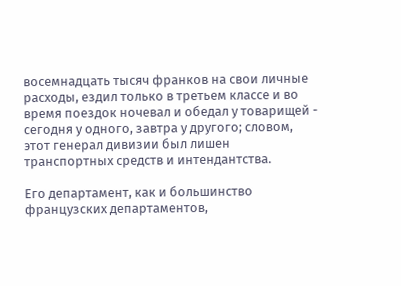восемнадцать тысяч франков на свои личные расходы, ездил только в третьем классе и во время поездок ночевал и обедал у товарищей - сегодня у одного, завтра у другого; словом, этот генерал дивизии был лишен транспортных средств и интендантства.

Его департамент, как и большинство французских департаментов,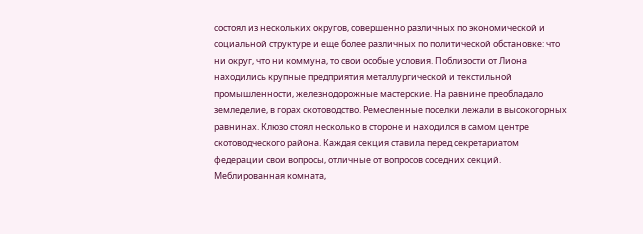состоял из нескольких округов, совершенно различных по экономической и социальной структуре и еще более различных по политической обстановке: что ни округ, что ни коммуна, то свои особые условия. Поблизости от Лиона находились крупные предприятия металлургической и текстильной промышленности, железнодорожные мастерские. На равнине преобладало земледелие, в горах скотоводство. Ремесленные поселки лежали в высокогорных равнинах. Клюзо стоял несколько в стороне и находился в самом центре скотоводческого района. Каждая секция ставила перед секретариатом федерации свои вопросы, отличные от вопросов соседних секций. Меблированная комната,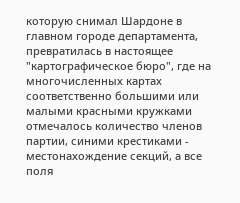которую снимал Шардоне в главном городе департамента, превратилась в настоящее "картографическое бюро", где на многочисленных картах соответственно большими или малыми красными кружками отмечалось количество членов партии, синими крестиками - местонахождение секций, а все поля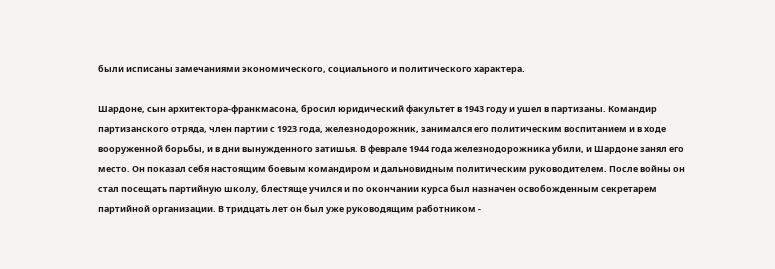были исписаны замечаниями экономического, социального и политического характера.

Шардоне, сын архитектора-франкмасона, бросил юридический факультет в 1943 году и ушел в партизаны. Командир партизанского отряда, член партии с 1923 года, железнодорожник, занимался его политическим воспитанием и в ходе вооруженной борьбы, и в дни вынужденного затишья. В феврале 1944 года железнодорожника убили, и Шардоне занял его место. Он показал себя настоящим боевым командиром и дальновидным политическим руководителем. После войны он стал посещать партийную школу, блестяще учился и по окончании курса был назначен освобожденным секретарем партийной организации. В тридцать лет он был уже руководящим работником -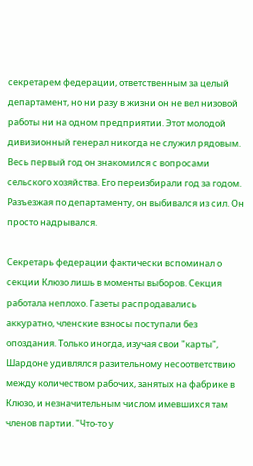секретарем федерации, ответственным за целый департамент, но ни разу в жизни он не вел низовой работы ни на одном предприятии. Этот молодой дивизионный генерал никогда не служил рядовым. Весь первый год он знакомился с вопросами сельского хозяйства. Его переизбирали год за годом. Разъезжая по департаменту, он выбивался из сил. Он просто надрывался.

Секретарь федерации фактически вспоминал о секции Клюзо лишь в моменты выборов. Секция работала неплохо. Газеты распродавались аккуратно, членские взносы поступали без опоздания. Только иногда, изучая свои "карты", Шардоне удивлялся разительному несоответствию между количеством рабочих, занятых на фабрике в Клюзо, и незначительным числом имевшихся там членов партии. "Что-то у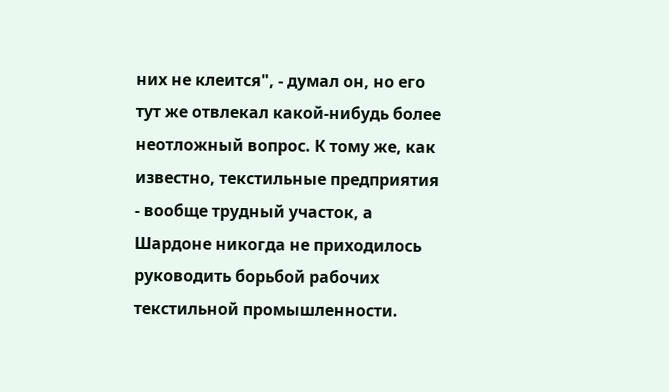них не клеится", - думал он, но его тут же отвлекал какой-нибудь более неотложный вопрос. К тому же, как известно, текстильные предприятия - вообще трудный участок, а Шардоне никогда не приходилось руководить борьбой рабочих текстильной промышленности.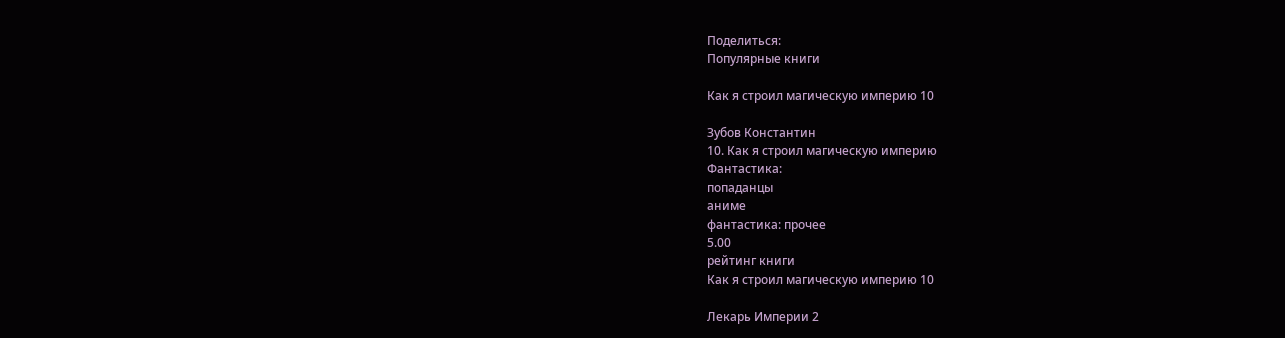Поделиться:
Популярные книги

Как я строил магическую империю 10

Зубов Константин
10. Как я строил магическую империю
Фантастика:
попаданцы
аниме
фантастика: прочее
5.00
рейтинг книги
Как я строил магическую империю 10

Лекарь Империи 2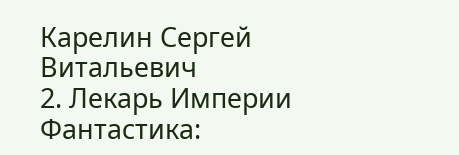Карелин Сергей Витальевич
2. Лекарь Империи
Фантастика: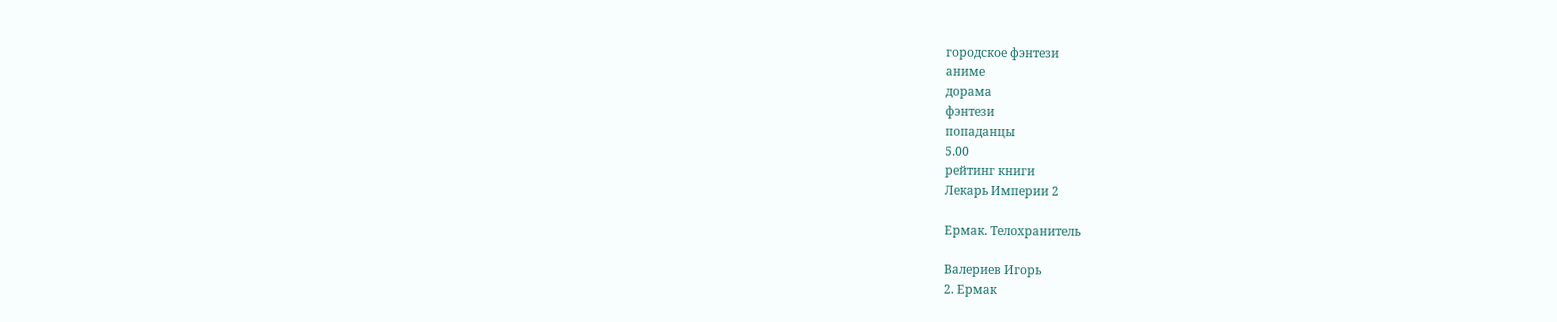городское фэнтези
аниме
дорама
фэнтези
попаданцы
5.00
рейтинг книги
Лекарь Империи 2

Ермак. Телохранитель

Валериев Игорь
2. Ермак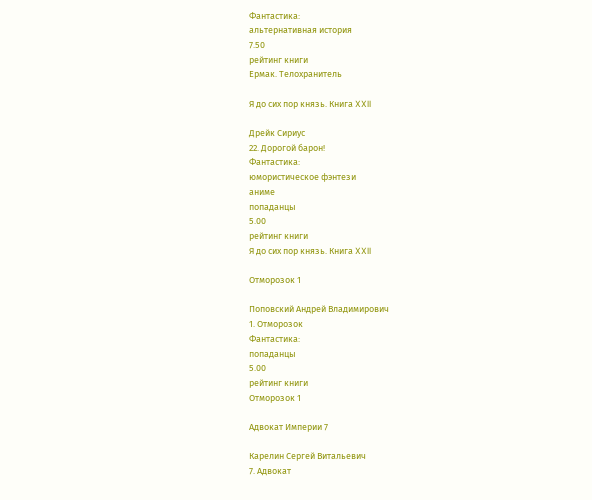Фантастика:
альтернативная история
7.50
рейтинг книги
Ермак. Телохранитель

Я до сих пор князь. Книга XXII

Дрейк Сириус
22. Дорогой барон!
Фантастика:
юмористическое фэнтези
аниме
попаданцы
5.00
рейтинг книги
Я до сих пор князь. Книга XXII

Отморозок 1

Поповский Андрей Владимирович
1. Отморозок
Фантастика:
попаданцы
5.00
рейтинг книги
Отморозок 1

Адвокат Империи 7

Карелин Сергей Витальевич
7. Адвокат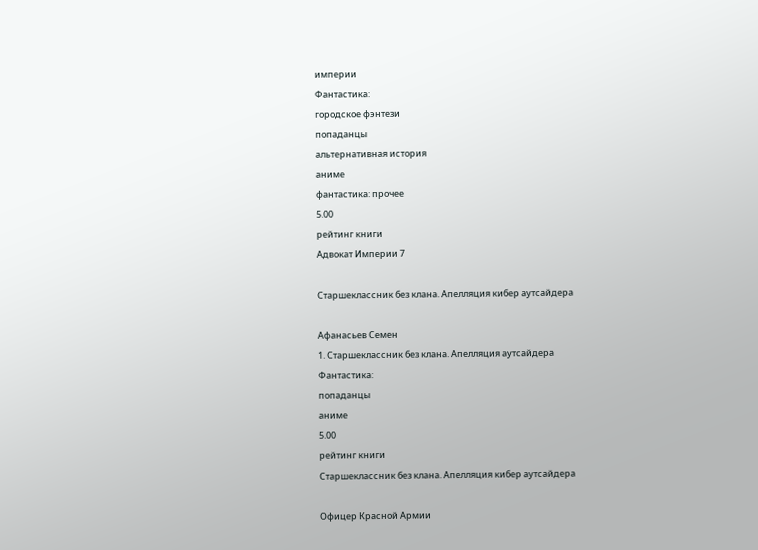империи
Фантастика:
городское фэнтези
попаданцы
альтернативная история
аниме
фантастика: прочее
5.00
рейтинг книги
Адвокат Империи 7

Старшеклассник без клана. Апелляция кибер аутсайдера

Афанасьев Семен
1. Старшеклассник без клана. Апелляция аутсайдера
Фантастика:
попаданцы
аниме
5.00
рейтинг книги
Старшеклассник без клана. Апелляция кибер аутсайдера

Офицер Красной Армии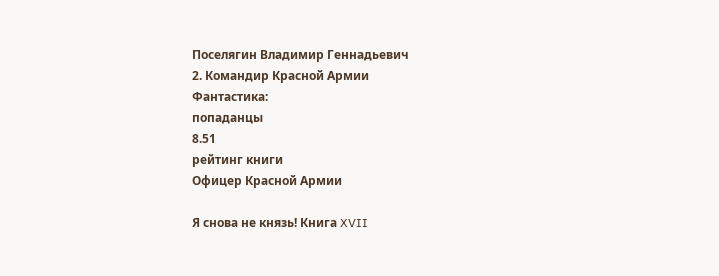Поселягин Владимир Геннадьевич
2. Командир Красной Армии
Фантастика:
попаданцы
8.51
рейтинг книги
Офицер Красной Армии

Я снова не князь! Книга XVII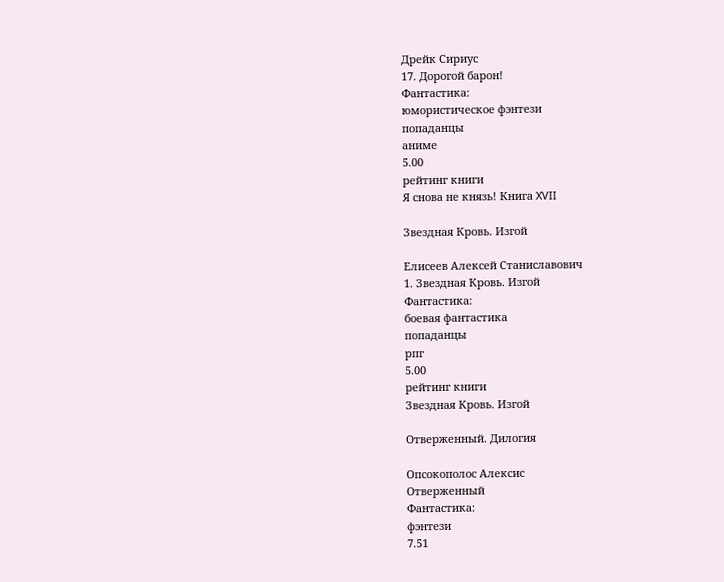Дрейк Сириус
17. Дорогой барон!
Фантастика:
юмористическое фэнтези
попаданцы
аниме
5.00
рейтинг книги
Я снова не князь! Книга XVII

Звездная Кровь. Изгой

Елисеев Алексей Станиславович
1. Звездная Кровь. Изгой
Фантастика:
боевая фантастика
попаданцы
рпг
5.00
рейтинг книги
Звездная Кровь. Изгой

Отверженный. Дилогия

Опсокополос Алексис
Отверженный
Фантастика:
фэнтези
7.51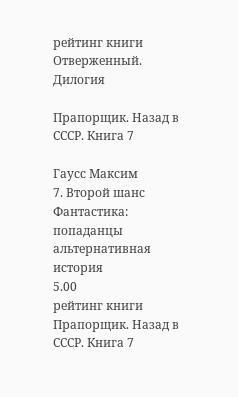рейтинг книги
Отверженный. Дилогия

Прапорщик. Назад в СССР. Книга 7

Гаусс Максим
7. Второй шанс
Фантастика:
попаданцы
альтернативная история
5.00
рейтинг книги
Прапорщик. Назад в СССР. Книга 7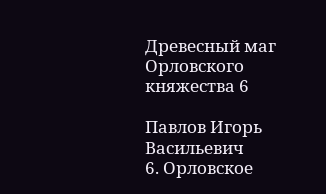Древесный маг Орловского княжества 6

Павлов Игорь Васильевич
6. Орловское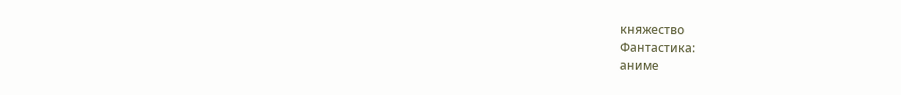княжество
Фантастика:
аниме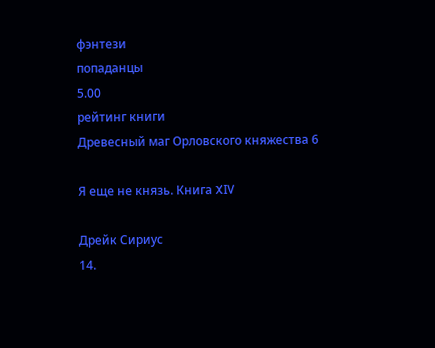фэнтези
попаданцы
5.00
рейтинг книги
Древесный маг Орловского княжества 6

Я еще не князь. Книга XIV

Дрейк Сириус
14.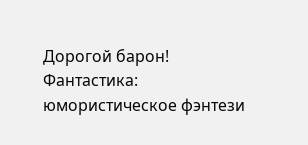Дорогой барон!
Фантастика:
юмористическое фэнтези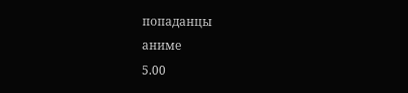попаданцы
аниме
5.00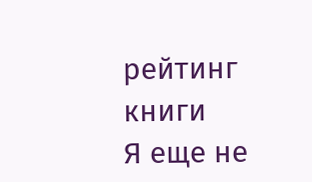рейтинг книги
Я еще не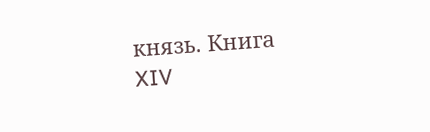князь. Книга XIV